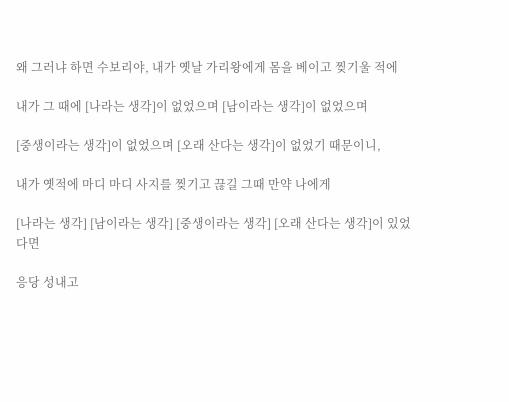왜 그러냐 하면 수보리야, 내가 옛날 가리왕에게 몸을 베이고 찢기울 적에

내가 그 때에 [나라는 생각]이 없었으며 [남이라는 생각]이 없었으며

[중생이라는 생각]이 없었으며 [오래 산다는 생각]이 없었기 때문이니,

내가 옛적에 마디 마디 사지를 찢기고 끊길 그때 만약 나에게

[나라는 생각] [남이라는 생각] [중생이라는 생각] [오래 산다는 생각]이 있었다면

응당 성내고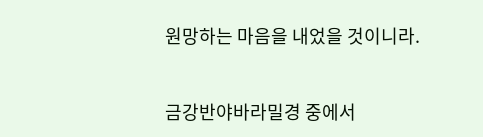원망하는 마음을 내었을 것이니라.


금강반야바라밀경 중에서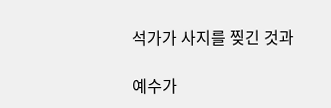석가가 사지를 찢긴 것과

예수가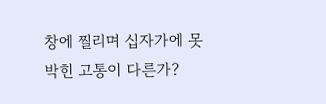창에 찔리며 십자가에 못 박힌 고통이 다른가?